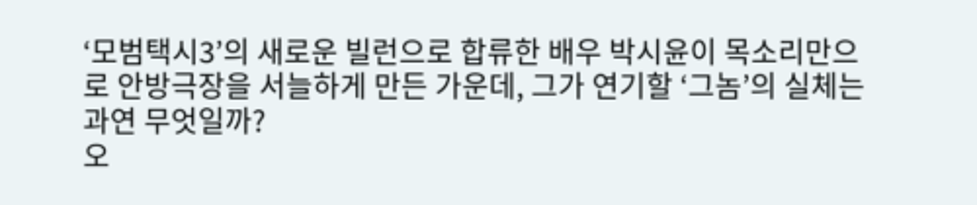‘모범택시3’의 새로운 빌런으로 합류한 배우 박시윤이 목소리만으로 안방극장을 서늘하게 만든 가운데, 그가 연기할 ‘그놈’의 실체는 과연 무엇일까?
오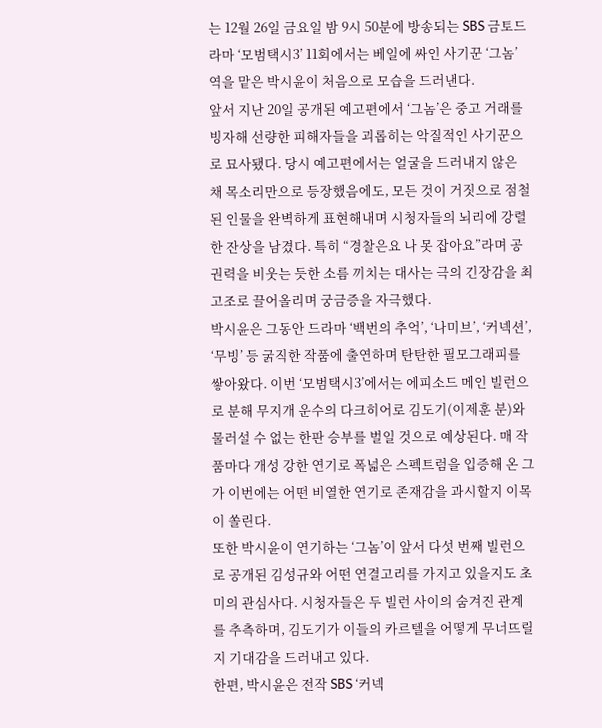는 12월 26일 금요일 밤 9시 50분에 방송되는 SBS 금토드라마 ‘모범택시3’ 11회에서는 베일에 싸인 사기꾼 ‘그놈’ 역을 맡은 박시윤이 처음으로 모습을 드러낸다.
앞서 지난 20일 공개된 예고편에서 ‘그놈’은 중고 거래를 빙자해 선량한 피해자들을 괴롭히는 악질적인 사기꾼으로 묘사됐다. 당시 예고편에서는 얼굴을 드러내지 않은 채 목소리만으로 등장했음에도, 모든 것이 거짓으로 점철된 인물을 완벽하게 표현해내며 시청자들의 뇌리에 강렬한 잔상을 남겼다. 특히 “경찰은요 나 못 잡아요”라며 공권력을 비웃는 듯한 소름 끼치는 대사는 극의 긴장감을 최고조로 끌어올리며 궁금증을 자극했다.
박시윤은 그동안 드라마 ‘백번의 추억’, ‘나미브’, ‘커넥션’, ‘무빙’ 등 굵직한 작품에 출연하며 탄탄한 필모그래피를 쌓아왔다. 이번 ‘모범택시3’에서는 에피소드 메인 빌런으로 분해 무지개 운수의 다크히어로 김도기(이제훈 분)와 물러설 수 없는 한판 승부를 벌일 것으로 예상된다. 매 작품마다 개성 강한 연기로 폭넓은 스펙트럼을 입증해 온 그가 이번에는 어떤 비열한 연기로 존재감을 과시할지 이목이 쏠린다.
또한 박시윤이 연기하는 ‘그놈’이 앞서 다섯 번째 빌런으로 공개된 김성규와 어떤 연결고리를 가지고 있을지도 초미의 관심사다. 시청자들은 두 빌런 사이의 숨겨진 관계를 추측하며, 김도기가 이들의 카르텔을 어떻게 무너뜨릴지 기대감을 드러내고 있다.
한편, 박시윤은 전작 SBS ‘커넥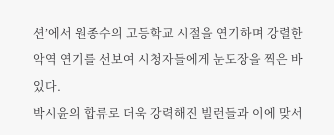션’에서 원종수의 고등학교 시절을 연기하며 강렬한 악역 연기를 선보여 시청자들에게 눈도장을 찍은 바 있다.
박시윤의 합류로 더욱 강력해진 빌런들과 이에 맞서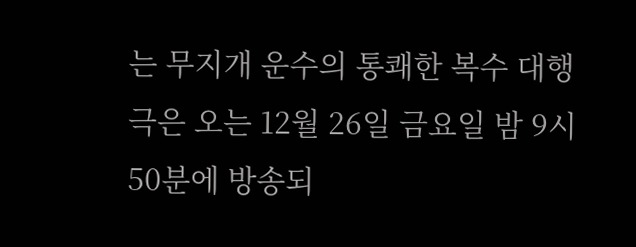는 무지개 운수의 통쾌한 복수 대행극은 오는 12월 26일 금요일 밤 9시 50분에 방송되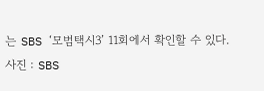는 SBS ‘모범택시3’ 11회에서 확인할 수 있다.
사진 : SBS